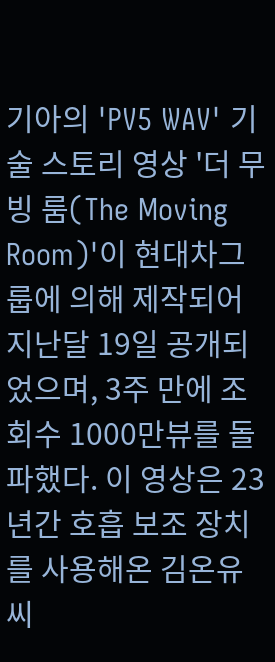기아의 'PV5 WAV' 기술 스토리 영상 '더 무빙 룸(The Moving Room)'이 현대차그룹에 의해 제작되어 지난달 19일 공개되었으며, 3주 만에 조회수 1000만뷰를 돌파했다. 이 영상은 23년간 호흡 보조 장치를 사용해온 김온유 씨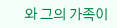와 그의 가족이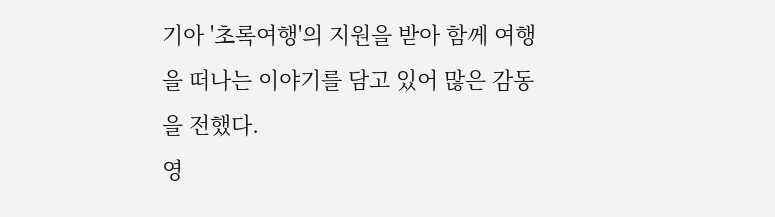기아 '초록여행'의 지원을 받아 함께 여행을 떠나는 이야기를 담고 있어 많은 감동을 전했다.
영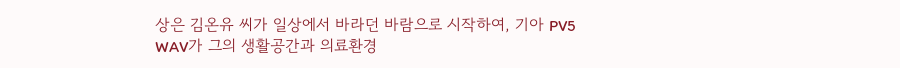상은 김온유 씨가 일상에서 바라던 바람으로 시작하여, 기아 PV5 WAV가 그의 생활공간과 의료환경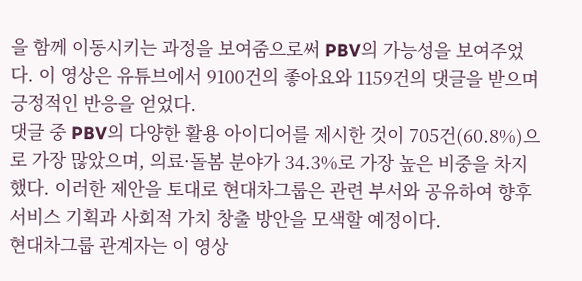을 함께 이동시키는 과정을 보여줌으로써 PBV의 가능성을 보여주었다. 이 영상은 유튜브에서 9100건의 좋아요와 1159건의 댓글을 받으며 긍정적인 반응을 얻었다.
댓글 중 PBV의 다양한 활용 아이디어를 제시한 것이 705건(60.8%)으로 가장 많았으며, 의료·돌봄 분야가 34.3%로 가장 높은 비중을 차지했다. 이러한 제안을 토대로 현대차그룹은 관련 부서와 공유하여 향후 서비스 기획과 사회적 가치 창출 방안을 모색할 예정이다.
현대차그룹 관계자는 이 영상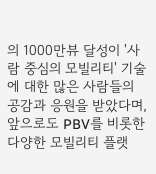의 1000만뷰 달성이 '사람 중심의 모빌리티' 기술에 대한 많은 사람들의 공감과 응원을 받았다며, 앞으로도 PBV를 비롯한 다양한 모빌리티 플랫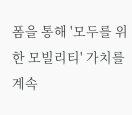폼을 통해 '모두를 위한 모빌리티' 가치를 계속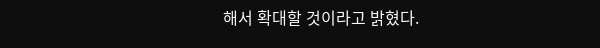해서 확대할 것이라고 밝혔다.